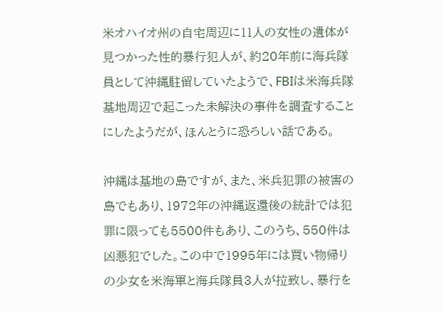米オハイオ州の自宅周辺に11人の女性の遺体が見つかった性的暴行犯人が、約20年前に海兵隊員として沖縄駐留していたようで、FBIは米海兵隊基地周辺で起こった未解決の事件を調査することにしたようだが、ほんとうに恐ろしい話である。

沖縄は基地の島ですが、また、米兵犯罪の被害の島でもあり、1972年の沖縄返還後の統計では犯罪に限っても5500件もあり、このうち、550件は凶悪犯でした。この中で1995年には買い物帰りの少女を米海軍と海兵隊員3人が拉致し、暴行を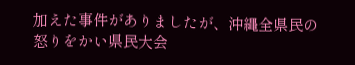加えた事件がありましたが、沖縄全県民の怒りをかい県民大会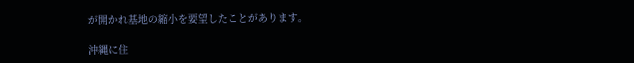が開かれ基地の縮小を要望したことがあります。

沖縄に住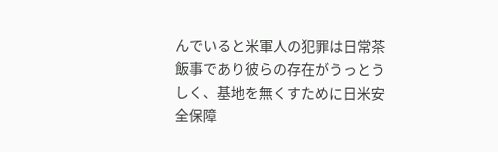んでいると米軍人の犯罪は日常茶飯事であり彼らの存在がうっとうしく、基地を無くすために日米安全保障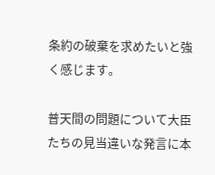条約の破棄を求めたいと強く感じます。

普天間の問題について大臣たちの見当違いな発言に本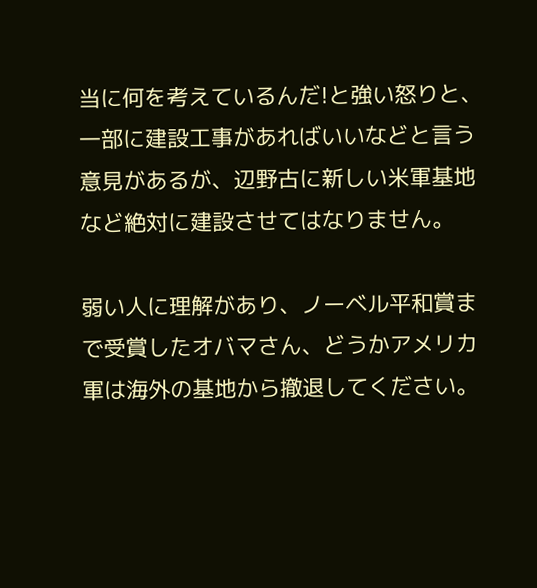当に何を考えているんだ!と強い怒りと、一部に建設工事があればいいなどと言う意見があるが、辺野古に新しい米軍基地など絶対に建設させてはなりません。

弱い人に理解があり、ノーベル平和賞まで受賞したオバマさん、どうかアメリカ軍は海外の基地から撤退してください。